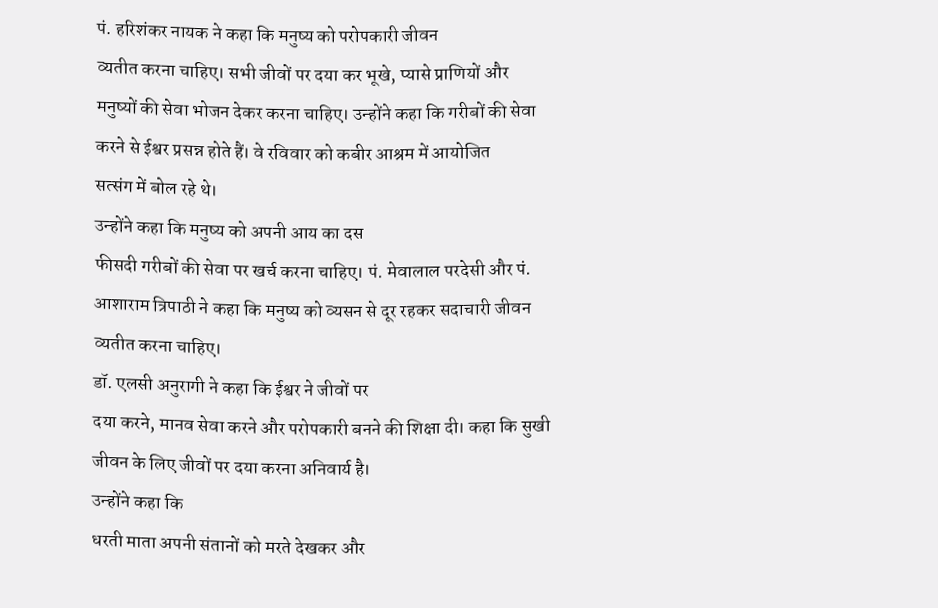पं. हरिशंकर नायक ने कहा कि मनुष्य को परोपकारी जीवन
व्यतीत करना चाहिए। सभी जीवों पर दया कर भूखे, प्यासे प्राणियों और
मनुष्यों की सेवा भोजन देकर करना चाहिए। उन्होंने कहा कि गरीबों की सेवा
करने से ईश्वर प्रसन्न होते हैं। वे रविवार को कबीर आश्रम में आयोजित
सत्संग में बोल रहे थे।
उन्होंने कहा कि मनुष्य को अपनी आय का दस
फीसदी गरीबों की सेवा पर खर्च करना चाहिए। पं. मेवालाल परदेसी और पं.
आशाराम त्रिपाठी ने कहा कि मनुष्य को व्यसन से दूर रहकर सदाचारी जीवन
व्यतीत करना चाहिए।
डॉ. एलसी अनुरागी ने कहा कि ईश्वर ने जीवों पर
दया करने, मानव सेवा करने और परोपकारी बनने की शिक्षा दी। कहा कि सुखी
जीवन के लिए जीवों पर दया करना अनिवार्य है।
उन्होंने कहा कि
धरती माता अपनी संतानों को मरते देखकर और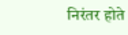निरंतर होते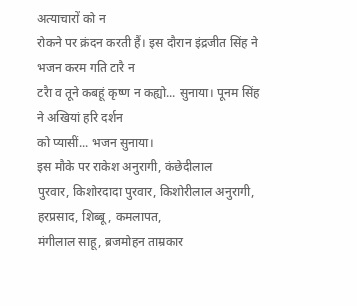अत्याचारों को न
रोकने पर क्रंदन करती हैं। इस दौरान इंद्रजीत सिंह ने भजन करम गति टारै न
टरैा व तूने कबहूं कृष्ण न कह्यो... सुनाया। पूनम सिंह ने अखियां हरि दर्शन
को प्यासीं... भजन सुनाया।
इस मौके पर राकेश अनुरागी, कंछेदीलाल
पुरवार, किशोरदादा पुरवार, किशोरीलाल अनुरागी, हरप्रसाद, शिब्बू, कमलापत,
मंगीलाल साहू, ब्रजमोहन ताम्रकार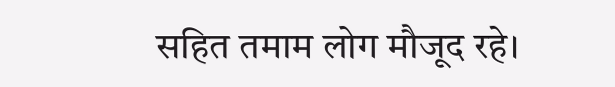सहित तमाम लोग मौजूद रहे।